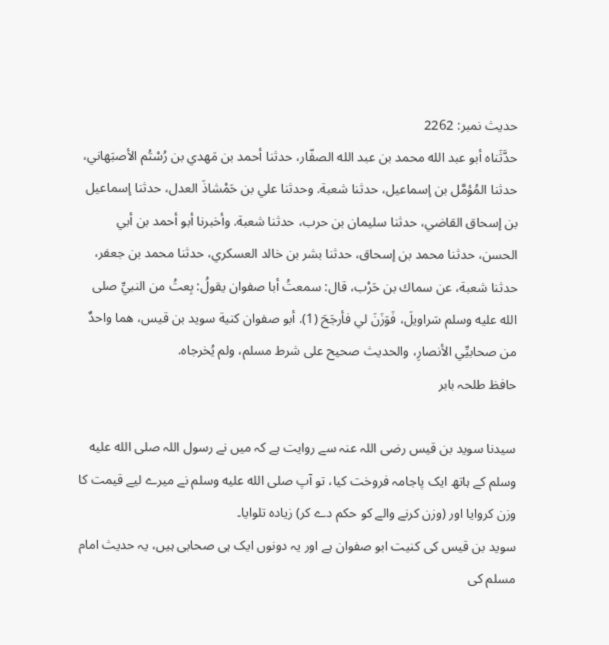حدیث نمبر: 2262
حدَّثَناه أبو عبد الله محمد بن عبد الله الصفّار، حدثنا أحمد بن مَهدي بن رُسْتُم الأصبَهاني، حدثنا المُؤمَّل بن إسماعيل، حدثنا شعبة. وحدثنا علي بن حَمْشاذَ العدل، حدثنا إسماعيل بن إسحاق القاضي، حدثنا سليمان بن حرب، حدثنا شعبة. وأخبرنا أبو أحمد بن أبي الحسن، حدثنا محمد بن إسحاق، حدثنا بشر بن خالد العسكري، حدثنا محمد بن جعفر، حدثنا شعبة، عن سماك بن حَرْب، قال: سمعتُ أبا صفوان يقولُ: بِعتُ من النبيِّ صلى الله عليه وسلم سَراويلَ، فَوَزَنَ لي فأرجَحَ (1). أبو صفوان كنية سويد بن قيس، هما واحدٌ من صحابيِّي الأنصارِ، والحديث صحيح على شرط مسلم، ولم يُخرجاه.
حافظ طلحہ بابر

سیدنا سوید بن قیس رضی اللہ عنہ سے روایت ہے کہ میں نے رسول اللہ صلى الله عليه وسلم کے ہاتھ ایک پاجامہ فروخت کیا، تو آپ صلى الله عليه وسلم نے میرے لیے قیمت کا وزن کروایا اور (وزن کرنے والے کو حکم دے کر) زیادہ تلوایا۔
سوید بن قیس کی کنیت ابو صفوان ہے اور یہ دونوں ایک ہی صحابی ہیں، یہ حدیث امام مسلم کی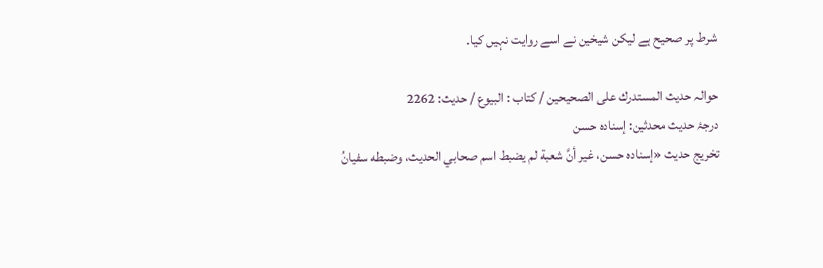شرط پر صحیح ہے لیکن شیخین نے اسے روایت نہیں کیا۔

حوالہ حدیث المستدرك على الصحيحين / كتاب : البيوع / حدیث: 2262
درجۂ حدیث محدثین: إسناده حسن
تخریج حدیث «إسناده حسن، غير أنَّ شعبة لم يضبط اسم صحابي الحديث، وضبطه سفيانُ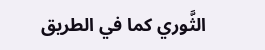الثَّوري كما في الطريق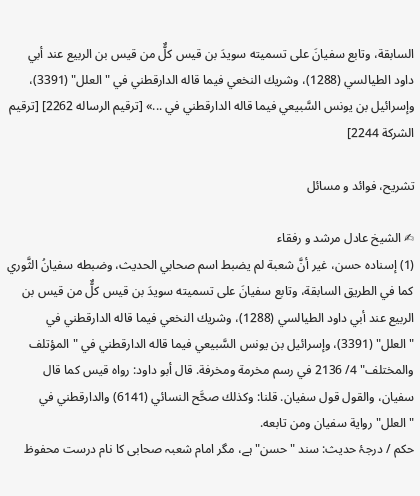السابقة، وتابع سفيانَ على تسميته سويدَ بن قيس كلٌّ من قيس بن الربيع عند أبي داود الطيالسي (1288)، وشريك النخعي فيما قاله الدارقطني في "العلل" (3391)، وإسرائيل بن يونس السَّبيعي فيما قاله الدارقطني في ...» [ترقيم الرساله 2262] [ترقيم الشركة 2244]

تشریح، فوائد و مسائل

✍ الشیخ عادل مرشد و رفقاء
(1) إسناده حسن، غير أنَّ شعبة لم يضبط اسم صحابي الحديث، وضبطه سفيانُ الثَّوري كما في الطريق السابقة، وتابع سفيانَ على تسميته سويدَ بن قيس كلٌّ من قيس بن الربيع عند أبي داود الطيالسي (1288)، وشريك النخعي فيما قاله الدارقطني في "العلل" (3391)، وإسرائيل بن يونس السَّبيعي فيما قاله الدارقطني في "المؤتلف والمختلف" 4/ 2136 في رسم مخرمة ومخرفة. قال أبو داود: رواه قيس كما قال سفيان، والقول قول سفيان. قلنا: وكذلك صحَّح النسائي (6141) والدارقطني في "العلل" رواية سفيان ومن تابعه.
حکم / درجۂ حدیث: سند "حسن" ہے، مگر امام شعبہ صحابی کا نام درست محفوظ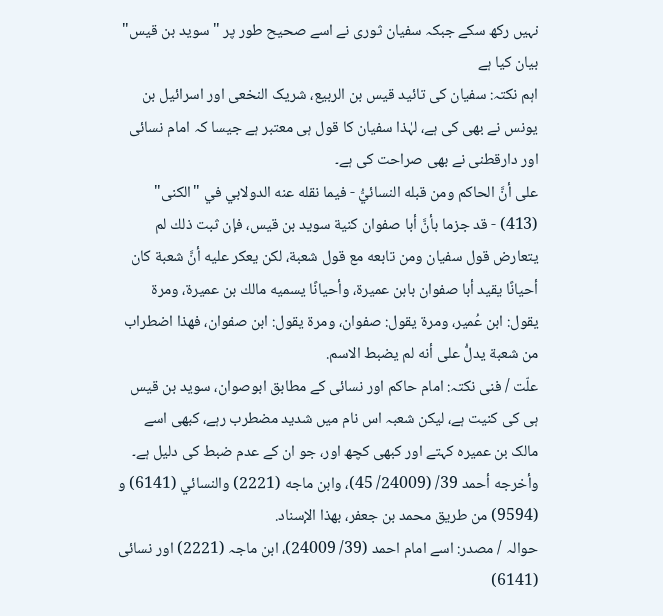نہیں رکھ سکے جبکہ سفیان ثوری نے اسے صحیح طور پر "سوید بن قیس" بیان کیا ہے
اہم نکتہ: سفیان کی تائید قیس بن الربیع، شریک النخعی اور اسرائیل بن یونس نے بھی کی ہے، لہٰذا سفیان کا قول ہی معتبر ہے جیسا کہ امام نسائی اور دارقطنی نے بھی صراحت کی ہے۔
على أنَّ الحاكم ومن قبله النسائيُّ - فيما نقله عنه الدولابي في "الكنى" (413) - قد جزما بأنَّ أبا صفوان كنية سويد بن قيس، فإن ثبت ذلك لم يتعارض قول سفيان ومن تابعه مع قول شعبة، لكن يعكر عليه أنَّ شعبة كان أحيانًا يقيد أبا صفوان بابن عميرة، وأحيانًا يسميه مالك بن عميرة، ومرة يقول: ابن عُمير، ومرة يقول: صفوان، ومرة يقول: ابن صفوان، فهذا اضطراب من شعبة يدلُّ على أنه لم يضبط الاسم.
علّت / فنی نکتہ: امام حاکم اور نسائی کے مطابق ابوصوان، سوید بن قیس ہی کی کنیت ہے، لیکن شعبہ اس نام میں شدید مضطرب رہے، کبھی اسے مالک بن عمیرہ کہتے اور کبھی کچھ اور، جو ان کے عدم ضبط کی دلیل ہے۔
وأخرجه أحمد 39/ (24009/ 45)، وابن ماجه (2221) والنسائي (6141) و (9594) من طريق محمد بن جعفر، بهذا الإسناد.
حوالہ / مصدر: اسے امام احمد (39/ 24009)، ابن ماجہ (2221) اور نسائی (6141)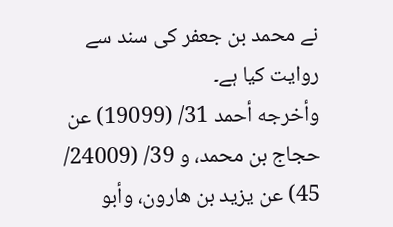نے محمد بن جعفر کی سند سے روایت کیا ہے۔
وأخرجه أحمد 31/ (19099) عن حجاج بن محمد، و 39/ (24009/ 45) عن يزيد بن هارون، وأبو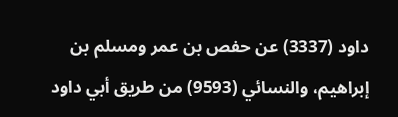داود (3337) عن حفص بن عمر ومسلم بن إبراهيم، والنسائي (9593) من طريق أبي داود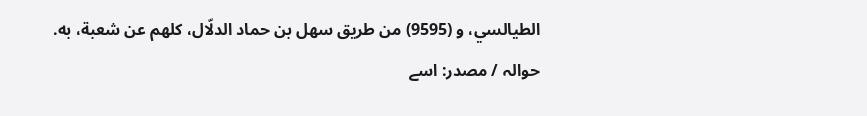الطيالسي، و (9595) من طريق سهل بن حماد الدلّال، كلهم عن شعبة، به.
حوالہ / مصدر: اسے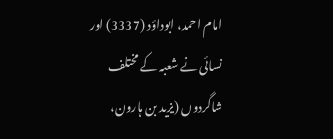امام احمد، ابوداؤد (3337) اور نسائی نے شعبہ کے مختلف شاگردوں (یزید بن ہارون،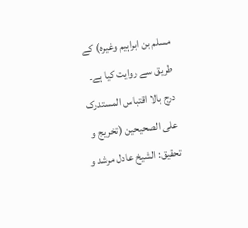مسلم بن ابراہیم وغیرہ) کے طریق سے روایت کیا ہے۔
درج بالا اقتباس المستدرک علی الصحیحین (تخریج و تحقیق: الشیخ عادل مرشد و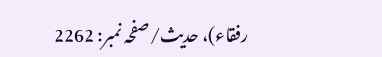رفقاء)، حدیث/صفحہ نمبر: 2262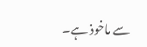سے ماخوذ ہے۔